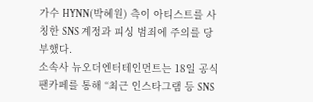가수 HYNN(박혜원) 측이 아티스트를 사칭한 SNS 계정과 피싱 범죄에 주의를 당부했다.
소속사 뉴오더엔터테인먼트는 18일 공식 팬카페를 통해 “최근 인스타그램 등 SNS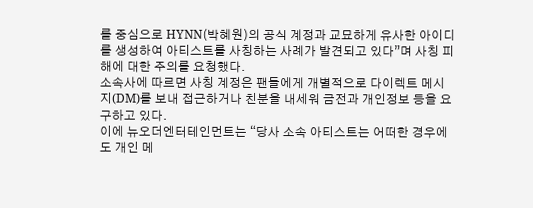를 중심으로 HYNN(박혜원)의 공식 계정과 교묘하게 유사한 아이디를 생성하여 아티스트를 사칭하는 사례가 발견되고 있다”며 사칭 피해에 대한 주의를 요청했다.
소속사에 따르면 사칭 계정은 팬들에게 개별적으로 다이렉트 메시지(DM)를 보내 접근하거나 친분을 내세워 금전과 개인정보 등을 요구하고 있다.
이에 뉴오더엔터테인먼트는 “당사 소속 아티스트는 어떠한 경우에도 개인 메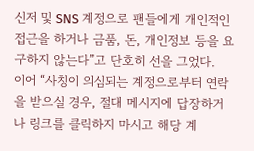신저 및 SNS 계정으로 팬들에게 개인적인 접근을 하거나 금품, 돈, 개인정보 등을 요구하지 않는다”고 단호히 선을 그었다.
이어 “사칭이 의심되는 계정으로부터 연락을 받으실 경우, 절대 메시지에 답장하거나 링크를 클릭하지 마시고 해당 계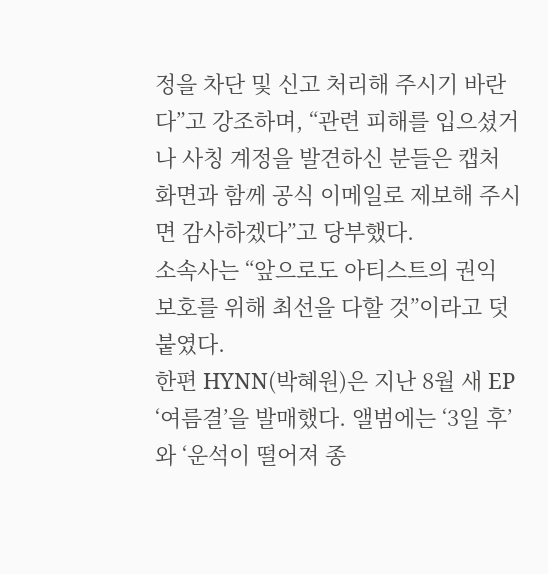정을 차단 및 신고 처리해 주시기 바란다”고 강조하며, “관련 피해를 입으셨거나 사칭 계정을 발견하신 분들은 캡처 화면과 함께 공식 이메일로 제보해 주시면 감사하겠다”고 당부했다.
소속사는 “앞으로도 아티스트의 권익 보호를 위해 최선을 다할 것”이라고 덧붙였다.
한편 HYNN(박혜원)은 지난 8월 새 EP ‘여름결’을 발매했다. 앨범에는 ‘3일 후’와 ‘운석이 떨어져 종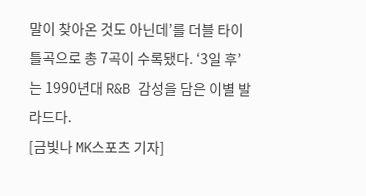말이 찾아온 것도 아닌데’를 더블 타이틀곡으로 총 7곡이 수록됐다. ‘3일 후’는 1990년대 R&B 감성을 담은 이별 발라드다.
[금빛나 MK스포츠 기자]